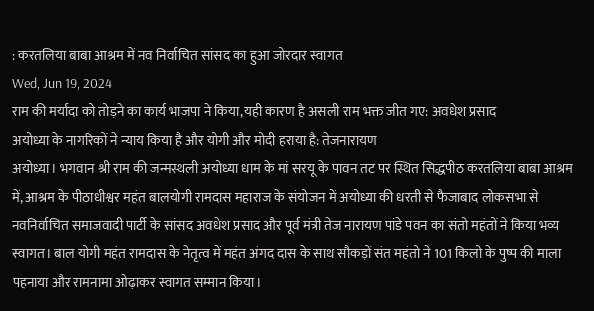: करतलिया बाबा आश्रम में नव निर्वाचित सांसद का हुआ जोरदार स्वागत
Wed, Jun 19, 2024
राम की मर्यादा को तोड़ने का कार्य भाजपा ने किया,यही कारण है असली राम भक्त जीत गए: अवधेश प्रसाद
अयोध्या के नागरिकों ने न्याय किया है और योगी और मोदी हराया है: तेजनारायण
अयोध्या। भगवान श्री राम की जन्मस्थली अयोध्या धाम के मां सरयू के पावन तट पर स्थित सिद्धपीठ करतलिया बाबा आश्रम में, आश्रम के पीठाधीश्वर महंत बालयोगी रामदास महाराज के संयोजन में अयोध्या की धरती से फैजाबाद लोकसभा से नवनिर्वाचित समाजवादी पार्टी के सांसद अवधेश प्रसाद और पूर्व मंत्री तेज नारायण पांडे पवन का संतो महंतों ने किया भव्य स्वागत। बाल योगी महंत रामदास के नेतृत्व में महंत अंगद दास के साथ सौकड़ों संत महंतो ने 101 किलो के पुष्प की माला पहनाया और रामनामा ओढ़ाकर स्वागत सम्मान किया।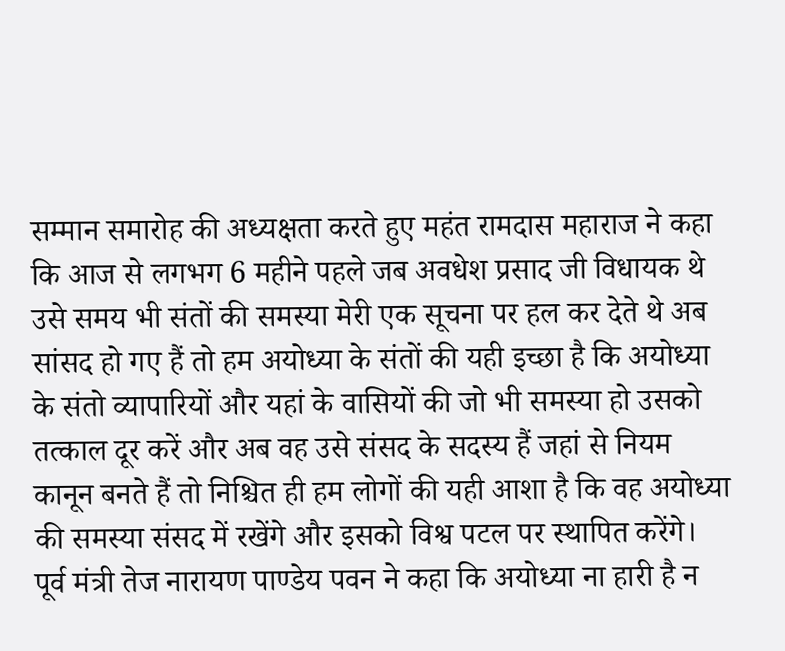सम्मान समारोह की अध्यक्षता करते हुए महंत रामदास महाराज ने कहा कि आज से लगभग 6 महीने पहले जब अवधेश प्रसाद जी विधायक थे उसे समय भी संतों की समस्या मेरी एक सूचना पर हल कर देते थे अब सांसद हो गए हैं तो हम अयोध्या के संतों की यही इच्छा है कि अयोध्या के संतो व्यापारियों और यहां के वासियों की जो भी समस्या हो उसको तत्काल दूर करें और अब वह उसे संसद के सदस्य हैं जहां से नियम कानून बनते हैं तो निश्चित ही हम लोगों की यही आशा है कि वह अयोध्या की समस्या संसद में रखेंगे और इसको विश्व पटल पर स्थापित करेंगे। पूर्व मंत्री तेज नारायण पाण्डेय पवन ने कहा कि अयोध्या ना हारी है न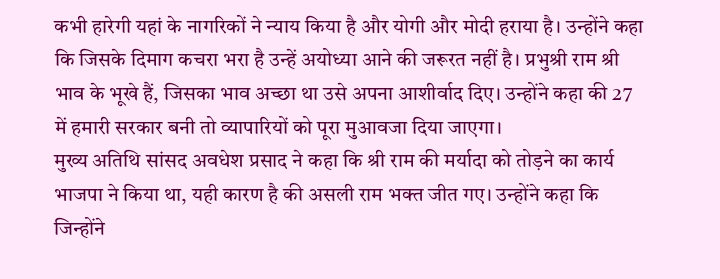कभी हारेगी यहां के नागरिकों ने न्याय किया है और योगी और मोदी हराया है। उन्होंने कहा कि जिसके दिमाग कचरा भरा है उन्हें अयोध्या आने की जरूरत नहीं है। प्रभुश्री राम श्री भाव के भूखे हैं, जिसका भाव अच्छा था उसे अपना आशीर्वाद दिए। उन्होंने कहा की 27 में हमारी सरकार बनी तो व्यापारियों को पूरा मुआवजा दिया जाएगा।
मुख्य अतिथि सांसद अवधेश प्रसाद ने कहा कि श्री राम की मर्यादा को तोड़ने का कार्य भाजपा ने किया था, यही कारण है की असली राम भक्त जीत गए। उन्होंने कहा कि जिन्होंने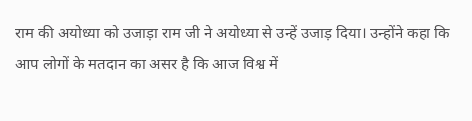राम की अयोध्या को उजाड़ा राम जी ने अयोध्या से उन्हें उजाड़ दिया। उन्होंने कहा कि आप लोगों के मतदान का असर है कि आज विश्व में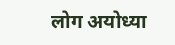लोग अयोध्या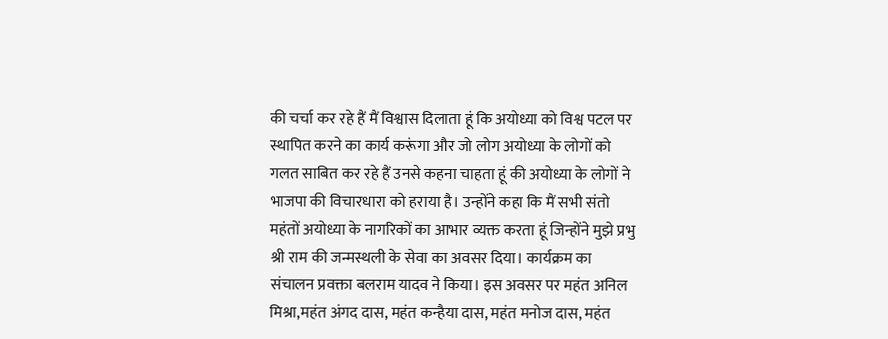की चर्चा कर रहे हैं मैं विश्वास दिलाता हूं कि अयोध्या को विश्व पटल पर स्थापित करने का कार्य करूंगा और जो लोग अयोध्या के लोगों को गलत साबित कर रहे हैं उनसे कहना चाहता हूं की अयोध्या के लोगों ने भाजपा की विचारधारा को हराया है। उन्होंने कहा कि मैं सभी संतो महंतों अयोध्या के नागरिकों का आभार व्यक्त करता हूं जिन्होंने मुझे प्रभु श्री राम की जन्मस्थली के सेवा का अवसर दिया। कार्यक्रम का संचालन प्रवक्ता बलराम यादव ने किया। इस अवसर पर महंत अनिल मिश्रा,महंत अंगद दास, महंत कन्हैया दास, महंत मनोज दास, महंत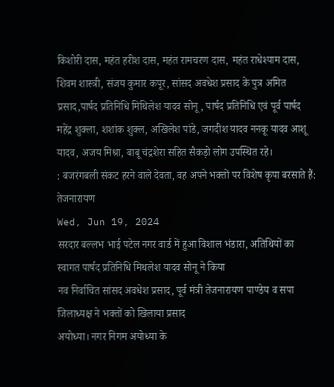किशोरी दास, महंत हरीश दास, महंत रामचरण दास, महंत राधेश्याम दास, शिवम शास्त्री, संजय कुमार कपूर, सांसद अवधेश प्रसाद के पुत्र अमित प्रसाद,पार्षद प्रतिनिधि मिथिलेश यादव सोनू, पार्षद प्रतिनिधि एवं पूर्व पार्षद महेंद्र शुक्ला, शशांक शुक्ल, अखिलेश पांडे, जगदीश यादव ननकू यादव आशू यादव, अजय मिश्रा, बाबू चंद्रशेरा सहित सैकड़ो लोग उपस्थित रहे।
: बजरंगबली संकट हरने वाले देवता, वह अपने भक्तों पर विशेष कृपा बरसाते हैं: तेजनारायण
Wed, Jun 19, 2024
सरदार बल्लभ भाई पटेल नगर वार्ड में हुआ विशाल भंडारा, अतिथियों का स्वागत पार्षद प्रतिनिधि मिथलेश यादव सोनू ने किया
नव निर्वाचित सांसद अवधेश प्रसाद, पूर्व मंत्री तेजनारायण पाण्डेय व सपा जिलाध्यक्ष ने भक्तों को खिलाया प्रसाद
अयोध्या। नगर निगम अयोध्या के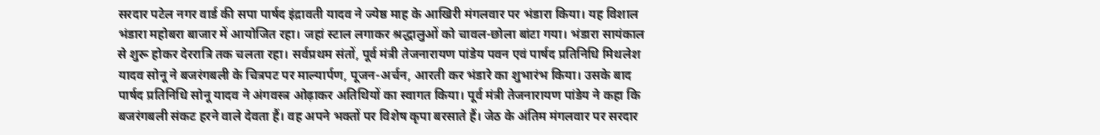सरदार पटेल नगर वार्ड की सपा पार्षद इंद्रावती यादव ने ज्येष्ठ माह के आखिरी मंगलवार पर भंडारा किया। यह विशाल भंडारा महोबरा बाजार में आयोजित रहा। जहां स्टाल लगाकर श्रद्धालुओं को चावल-छोला बांटा गया। भंडारा सायंकाल से शुरू होकर देररात्रि तक चलता रहा। सर्वप्रथम संतों, पूर्व मंत्री तेजनारायण पांडेय पवन एवं पार्षद प्रतिनिधि मिथलेश यादव सोनू ने बजरंगबली के चित्रपट पर माल्यार्पण, पूजन-अर्चन, आरती कर भंडारे का शुभारंभ किया। उसके बाद पार्षद प्रतिनिधि सोनू यादव ने अंगवस्त्र ओढ़ाकर अतिथियों का स्वागत किया। पूर्व मंत्री तेजनारायण पांडेय ने कहा कि बजरंगबली संकट हरने वाले देवता हैं। वह अपने भक्तों पर विशेष कृपा बरसाते हैं। जेठ के अंतिम मंगलवार पर सरदार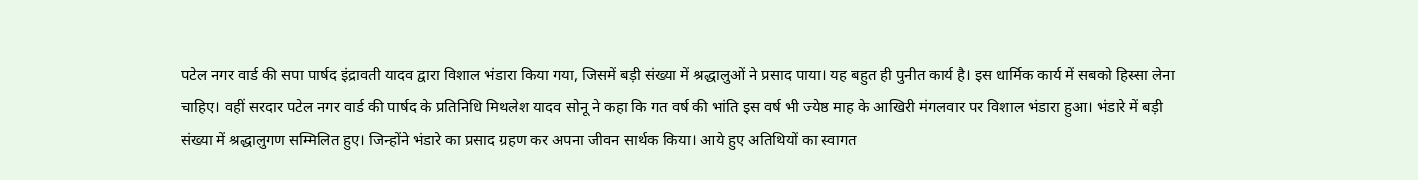पटेल नगर वार्ड की सपा पार्षद इंद्रावती यादव द्वारा विशाल भंडारा किया गया, जिसमें बड़ी संख्या में श्रद्धालुओं ने प्रसाद पाया। यह बहुत ही पुनीत कार्य है। इस धार्मिक कार्य में सबको हिस्सा लेना चाहिए। वहीं सरदार पटेल नगर वार्ड की पार्षद के प्रतिनिधि मिथलेश यादव सोनू ने कहा कि गत वर्ष की भांति इस वर्ष भी ज्येष्ठ माह के आखिरी मंगलवार पर विशाल भंडारा हुआ। भंडारे में बड़ी संख्या में श्रद्धालुगण सम्मिलित हुए। जिन्होंने भंडारे का प्रसाद ग्रहण कर अपना जीवन सार्थक किया। आये हुए अतिथियों का स्वागत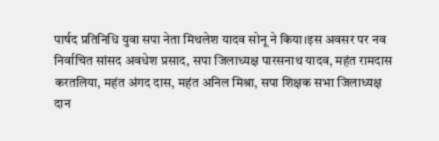पार्षद प्रतिनिधि युवा सपा नेता मिथलेश यादव सोनू ने किया।इस अवसर पर नव निर्वाचित सांसद अवधेश प्रसाद, सपा जिलाध्यक्ष पारसनाथ यादव, महंत रामदास करतलिया, महंत अंगद दास, महंत अनिल मिश्रा, सपा शिक्षक सभा जिलाध्यक्ष दान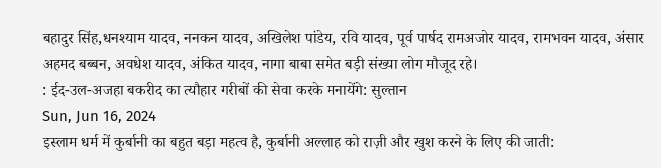बहादुर सिंह,धनश्याम यादव, ननकन यादव, अखिलेश पांडेय, रवि यादव, पूर्व पार्षद रामअजोर यादव, रामभवन यादव, अंसार अहमद बब्बन, अवधेश यादव, अंकित यादव, नागा बाबा समेत बड़ी संख्या लोग मौजूद रहे।
: ईद-उल-अजहा बकरीद का त्यौहार गरीबों की सेवा करके मनायेंगे: सुल्तान
Sun, Jun 16, 2024
इस्लाम धर्म में कुर्बानी का बहुत बड़ा महत्व है, कुर्बानी अल्लाह को राज़ी और खुश करने के लिए की जाती: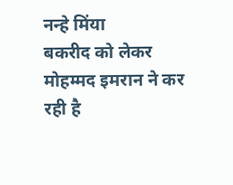नन्हे मिंया
बकरीद को लेकर मोहम्मद इमरान ने कर रही है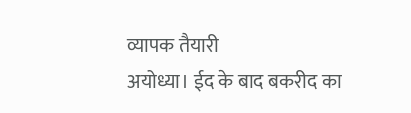व्यापक तैयारी
अयोध्या। ईद के बाद बकरीद का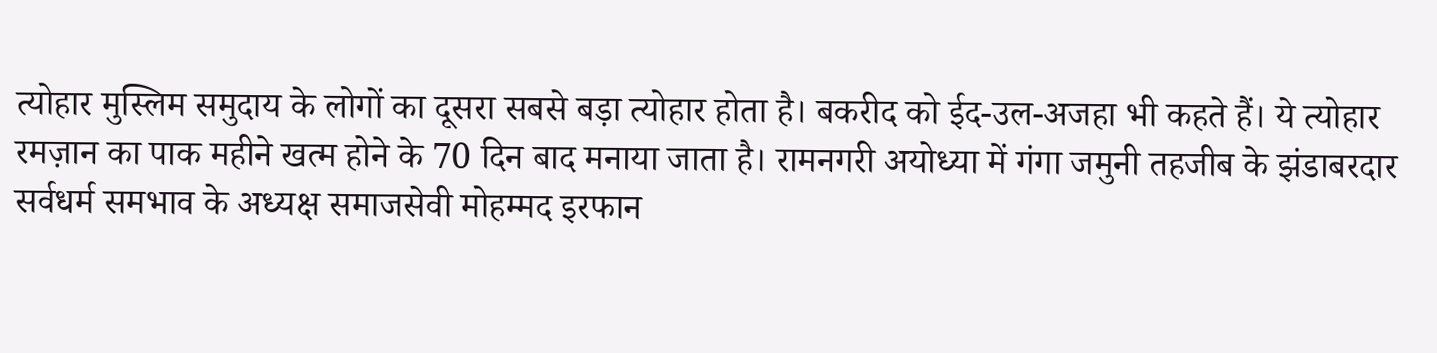त्योहार मुस्लिम समुदाय के लोगों का दूसरा सबसे बड़ा त्योहार होता है। बकरीद को ईद-उल-अजहा भी कहते हैं। ये त्योहार रमज़ान का पाक महीने खत्म होने के 70 दिन बाद मनाया जाता है। रामनगरी अयोध्या में गंगा जमुनी तहजीब के झंडाबरदार सर्वधर्म समभाव के अध्यक्ष समाजसेवी मोहम्मद इरफान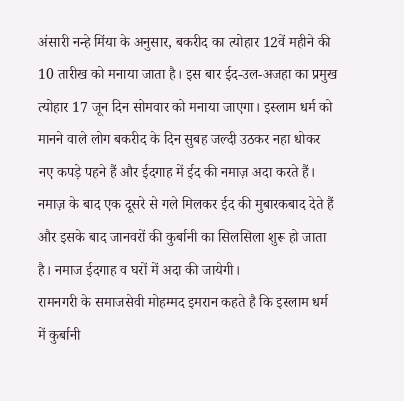अंसारी नन्हे मिंया के अनुसार, बकरीद का त्योहार 12वें महीने की 10 तारीख को मनाया जाता है। इस बार ईद-उल-अजहा का प्रमुख त्योहार 17 जून दिन सोमवार को मनाया जाएगा। इस्लाम धर्म को मानने वाले लोग बकरीद के दिन सुबह जल्दी उठकर नहा धोकर नए कपड़े पहने हैं और ईदगाह में ईद की नमाज़ अदा करते हैं। नमाज़ के बाद एक दूसरे से गले मिलकर ईद की मुबारकबाद देते हैं और इसके बाद जानवरों की कुर्बानी का सिलसिला शुरू हो जाता है। नमाज ईदगाह व घरों में अदा की जायेगी।
रामनगरी के समाजसेवी मोहम्मद इमरान कहते है कि इस्लाम धर्म में कुर्बानी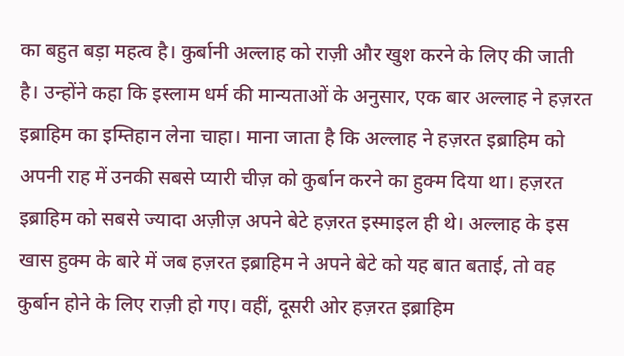का बहुत बड़ा महत्व है। कुर्बानी अल्लाह को राज़ी और खुश करने के लिए की जाती है। उन्होंने कहा कि इस्लाम धर्म की मान्यताओं के अनुसार, एक बार अल्लाह ने हज़रत इब्राहिम का इम्तिहान लेना चाहा। माना जाता है कि अल्लाह ने हज़रत इब्राहिम को अपनी राह में उनकी सबसे प्यारी चीज़ को कुर्बान करने का हुक्म दिया था। हज़रत इब्राहिम को सबसे ज्यादा अज़ीज़ अपने बेटे हज़रत इस्माइल ही थे। अल्लाह के इस खास हुक्म के बारे में जब हज़रत इब्राहिम ने अपने बेटे को यह बात बताई, तो वह कुर्बान होने के लिए राज़ी हो गए। वहीं, दूसरी ओर हज़रत इब्राहिम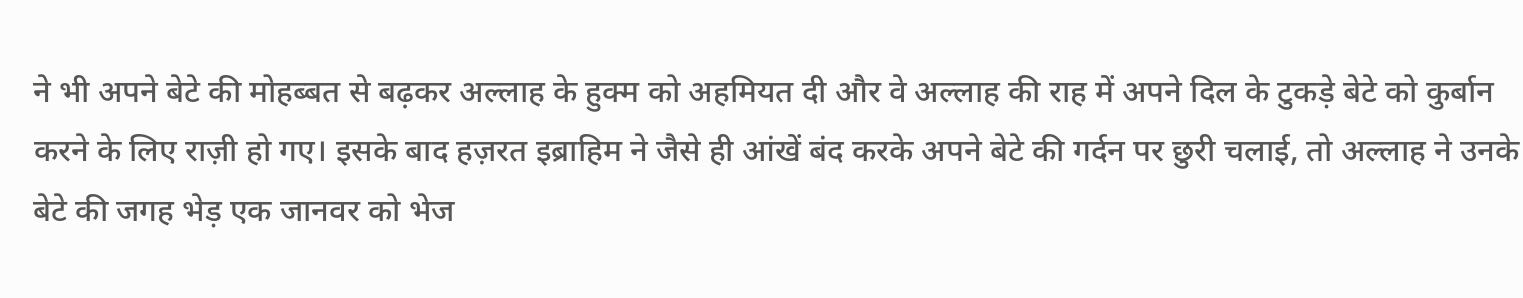ने भी अपने बेटे की मोहब्बत से बढ़कर अल्लाह के हुक्म को अहमियत दी और वे अल्लाह की राह में अपने दिल के टुकड़े बेटे को कुर्बान करने के लिए राज़ी हो गए। इसके बाद हज़रत इब्राहिम ने जैसे ही आंखें बंद करके अपने बेटे की गर्दन पर छुरी चलाई, तो अल्लाह ने उनके बेटे की जगह भेड़ एक जानवर को भेज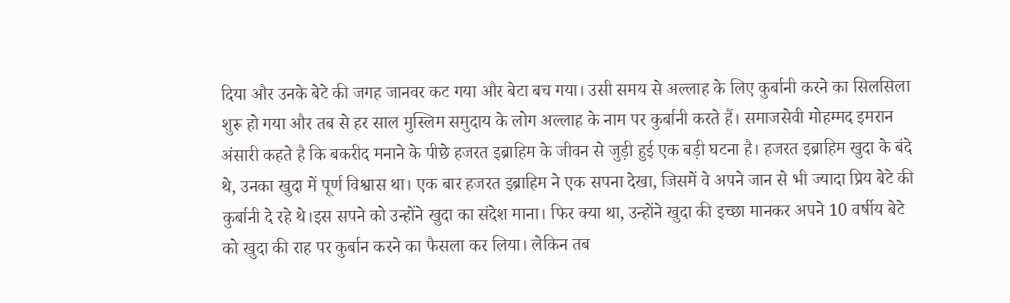दिया और उनके बेटे की जगह जानवर कट गया और बेटा बच गया। उसी समय से अल्लाह के लिए कुर्बानी करने का सिलसिला शुरू हो गया और तब से हर साल मुस्लिम समुदाय के लोग अल्लाह के नाम पर कुर्बानी करते हैं। समाजसेवी मोहम्मद इमरान अंसारी कहते है कि बकरीद मनाने के पीछे हजरत इब्राहिम के जीवन से जुड़ी हुई एक बड़ी घटना है। हजरत इब्राहिम खुदा के बंदे थे, उनका खुदा में पूर्ण विश्वास था। एक बार हजरत इब्राहिम ने एक सपना देखा, जिसमें वे अपने जान से भी ज्यादा प्रिय बेटे की कुर्बानी दे रहे थे।इस सपने को उन्होंने खुदा का संदेश माना। फिर क्या था, उन्होंने खुदा की इच्छा मानकर अपने 10 वर्षीय बेटे को खुदा की राह पर कुर्बान करने का फैसला कर लिया। लेकिन तब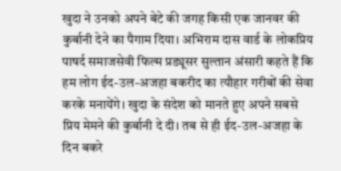खुदा ने उनको अपने बेटे की जगह किसी एक जानवर की कुर्बानी देने का पैगाम दिया। अभिराम दास वार्ड के लोकप्रिय पाषर्द समाजसेवी फिल्म प्रड्यूसर सुल्तान अंसारी कहते हैं कि हम लोग ईद-उल-अजहा बकरीद का त्यौहार गरीबों की सेवा करके मनायेंगे। खुदा के संदेश को मानते हुए अपने सबसे प्रिय मेमने की कुर्बानी दे दी। तब से ही ईद-उल-अजहा के दिन बकरे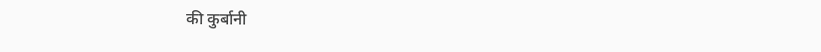की कुर्बानी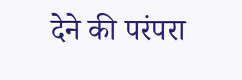देने की परंपरा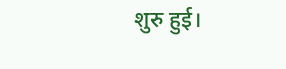शुरु हुई।